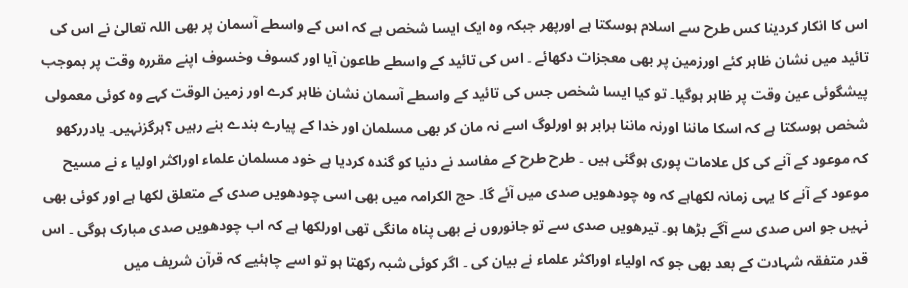اس کا انکار کردینا کس طرح سے اسلام ہوسکتا ہے اورپھر جبکہ وہ ایک ایسا شخص ہے کہ اس کے واسطے آسمان پر بھی اللہ تعالیٰ نے اس کی تائید میں نشان ظاہر کئے اورزمین پر بھی معجزات دکھائے ۔ اس کی تائید کے واسطے طاعون آیا اور کسوف وخسوف اپنے مقررہ وقت پر بموجب پیشگوئی عین وقت پر ظاہر ہوگیا۔ تو کیا ایسا شخص جس کی تائید کے واسطے آسمان نشان ظاہر کرے اور زمین الوقت کہے وہ کوئی معمولی شخص ہوسکتا ہے کہ اسکا ماننا اورنہ ماننا برابر ہو اورلوگ اسے نہ مان کر بھی مسلمان اور خدا کے پیارے بندے بنے رہیں ؟ہرگزنہیں۔ یادررکھو کہ موعود کے آنے کی کل علامات پوری ہوگئی ہیں ۔ طرح طرح کے مفاسد نے دنیا کو گندہ کردیا ہے خود مسلمان علماء اوراکثر اولیا ء نے مسیح موعود کے آنے کا یہی زمانہ لکھاہے کہ وہ چودھویں صدی میں آئے گا۔ حج الکرامہ میں بھی اسی چودھویں صدی کے متعلق لکھا ہے اور کوئی بھی نہیں جو اس صدی سے آگے بڑھا ہو۔ تیرھویں صدی سے تو جانوروں نے بھی پناہ مانگی تھی اورلکھا ہے کہ اب چودھویں صدی مبارک ہوگی ۔ اس قدر متفقہ شہادت کے بعد بھی جو کہ اولیاء اوراکثر علماء نے بیان کی ۔ اگر کوئی شبہ رکھتا ہو تو اسے چاہئیے کہ قرآن شریف میں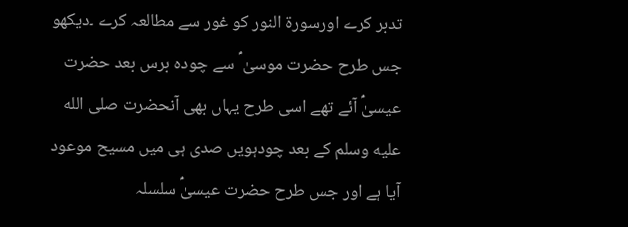تدبر کرے اورسورۃ النور کو غور سے مطالعہ کرے ۔دیکھو جس طرح حضرت موسیٰ ؑ سے چودہ برس بعد حضرت عیسیٰؑ آئے تھے اسی طرح یہاں بھی آنحضرت صلى الله عليه وسلم کے بعد چودہویں صدی ہی میں مسیح موعود آیا ہے اور جس طرح حضرت عیسیٰؑ سلسلہ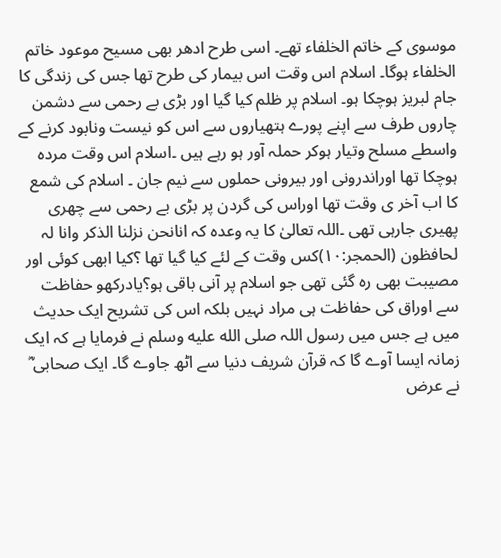موسوی کے خاتم الخلفاء تھے۔ اسی طرح ادھر بھی مسیح موعود خاتم الخلفاء ہوگا۔ اسلام اس وقت اس بیمار کی طرح تھا جس کی زندگی کا جام لبریز ہوچکا ہو۔ اسلام پر ظلم کیا گیا اور بڑی بے رحمی سے دشمن چاروں طرف سے اپنے پورے ہتھیاروں سے اس کو نیست ونابود کرنے کے واسطے مسلح وتیار ہوکر حملہ آور ہو رہے ہیں ۔اسلام اس وقت مردہ ہوچکا تھا اوراندرونی اور بیرونی حملوں سے نیم جان ۔ اسلام کی شمع کا اب آخر ی وقت تھا اوراس کی گردن پر بڑی بے رحمی سے چھری پھیری جارہی تھی ۔اللہ تعالیٰ کا یہ وعدہ کہ انانحن نزلنا الذکر وانا لہ لحافظون (الحمجر:۱۰)کس وقت کے لئے کیا گیا تھا ؟کیا ابھی کوئی اور مصیبت بھی رہ گئی تھی جو اسلام پر آنی باقی ہو؟یادرکھو حفاظت سے اوراق کی حفاظت ہی مراد نہیں بلکہ اس کی تشریح ایک حدیث میں ہے جس میں رسول اللہ صلى الله عليه وسلم نے فرمایا ہے کہ ایک زمانہ ایسا آوے گا کہ قرآن شریف دنیا سے اٹھ جاوے گا۔ ایک صحابی ؓ نے عرض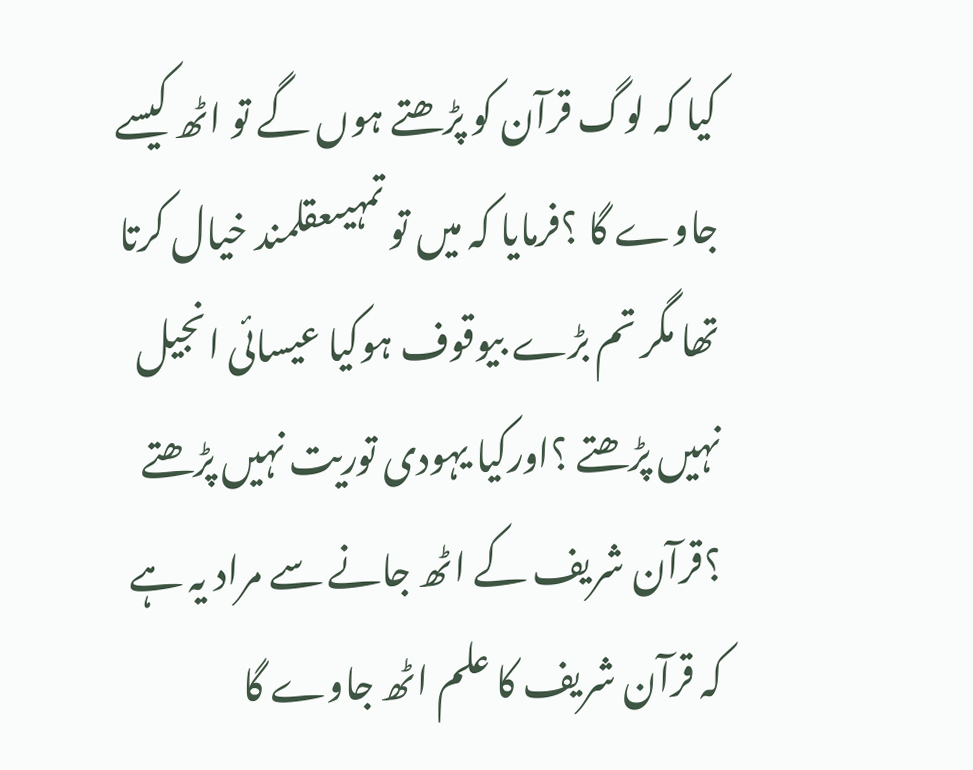کیا کہ لوگ قرآن کو پڑھتے ہوں گے تو اٹھ کیسے جاوے گا ؟فرمایا کہ میں تو تمہیںعقلمند خیال کرتا تھا مگر تم بڑے بیوقوف ہوکیا عیسائی انجیل نہیں پڑھتے ؟اورکیا یہودی توریت نہیں پڑھتے ؟قرآن شریف کے اٹھ جانے سے مراد یہ ہے کہ قرآن شریف کا علم اٹھ جاوے گا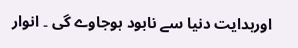اورہدایت دنیا سے نابود ہوجاوے گی ۔ انوار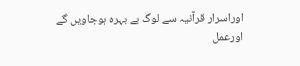اوراسرار قرآنیہ سے لوگ بے بہرہ ہوجاویں گے اورعمل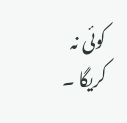کوئی نہ کریگا ۔